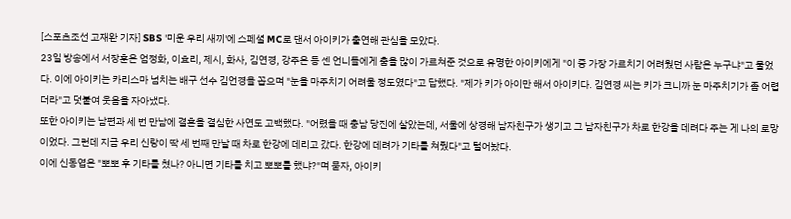[스포츠조선 고재완 기자] SBS '미운 우리 새끼'에 스페셜 MC로 댄서 아이키가 출연해 관심을 모았다.
23일 방송에서 서장훈은 엄정화, 이효리, 제시, 화사, 김연경, 강주은 등 센 언니들에게 춤을 많이 가르쳐준 것으로 유명한 아이키에게 "이 중 가장 가르치기 어려웠던 사람은 누구냐"고 물었다. 이에 아이키는 카리스마 넘치는 배구 선수 김언경을 꼽으며 "눈을 마주치기 어려울 정도였다"고 답했다. "제가 키가 아이만 해서 아이키다. 김연경 씨는 키가 크니까 눈 마주치기가 좀 어렵더라"고 덧붙여 웃음을 자아냈다.
또한 아이키는 남편과 세 번 만남에 결혼을 결심한 사연도 고백했다. "어렸을 때 충남 당진에 살았는데, 서울에 상경해 남자친구가 생기고 그 남자친구가 차로 한강을 데려다 주는 게 나의 로망이었다. 그런데 지금 우리 신랑이 딱 세 번째 만날 때 차로 한강에 데리고 갔다. 한강에 데려가 기타를 쳐줬다"고 털어놨다.
이에 신동엽은 "뽀뽀 후 기타를 쳤나? 아니면 기타를 치고 뽀뽀를 했냐?"며 묻자, 아이키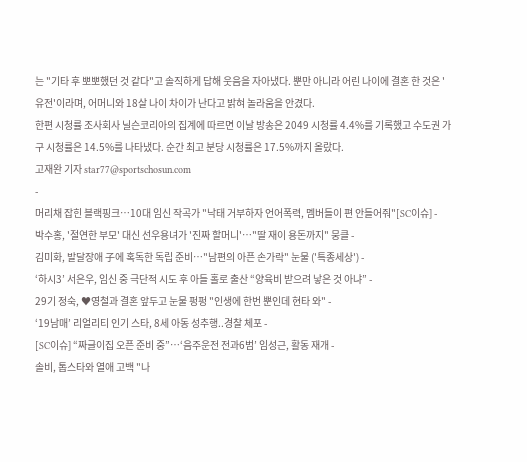는 "기타 후 뽀뽀했던 것 같다"고 솔직하게 답해 웃음을 자아냈다. 뿐만 아니라 어린 나이에 결혼 한 것은 '유전'이라며, 어머니와 18살 나이 차이가 난다고 밝혀 놀라움을 안겼다.
한편 시청률 조사회사 닐슨코리아의 집계에 따르면 이날 방송은 2049 시청률 4.4%를 기록했고 수도권 가구 시청률은 14.5%를 나타냈다. 순간 최고 분당 시청률은 17.5%까지 올랐다.
고재완 기자 star77@sportschosun.com
-
머리채 잡힌 블랙핑크…10대 임신 작곡가 "낙태 거부하자 언어폭력, 멤버들이 편 안들어줘"[SC이슈] -
박수홍, '절연한 부모' 대신 선우용녀가 '진짜 할머니'…"딸 재이 용돈까지" 뭉클 -
김미화, 발달장애 子에 혹독한 독립 준비…"남편의 아픈 손가락" 눈물 ('특종세상') -
‘하시3’ 서은우, 임신 중 극단적 시도 후 아들 홀로 출산 “양육비 받으려 낳은 것 아냐” -
29기 정숙, ♥영철과 결혼 앞두고 눈물 펑펑 "인생에 한번 뿐인데 현타 와" -
‘19남매’ 리얼리티 인기 스타, 8세 아동 성추행..경찰 체포 -
[SC이슈] “짜글이집 오픈 준비 중”…‘음주운전 전과6범’ 임성근, 활동 재개 -
솔비, 톱스타와 열애 고백 "나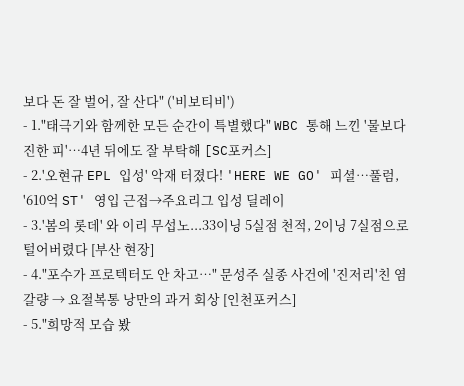보다 돈 잘 벌어, 잘 산다" ('비보티비')
- 1."태극기와 함께한 모든 순간이 특별했다" WBC 통해 느낀 '물보다 진한 피'…4년 뒤에도 잘 부탁해 [SC포커스]
- 2.'오현규 EPL 입성' 악재 터졌다! 'HERE WE GO' 피셜…풀럼, '610억 ST' 영입 근접→주요리그 입성 딜레이
- 3.'봄의 롯데' 와 이리 무섭노...33이닝 5실점 천적, 2이닝 7실점으로 털어버렸다 [부산 현장]
- 4."포수가 프로텍터도 안 차고…" 문성주 실종 사건에 '진저리'친 염갈량 → 요절복통 낭만의 과거 회상 [인천포커스]
- 5."희망적 모습 봤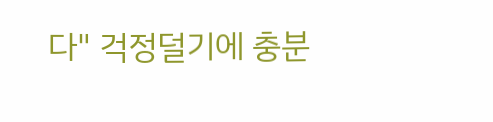다" 걱정덜기에 충분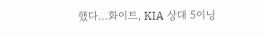했다…화이트, KIA 상대 5이닝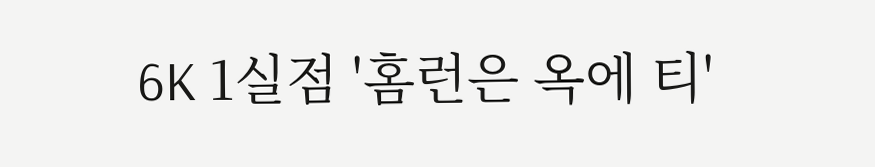6K 1실점 '홈런은 옥에 티'